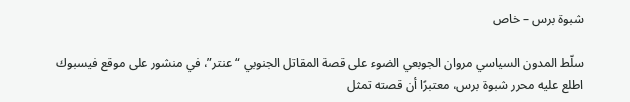شبوة برس – خاص

سلّط المدون السياسي مروان الجوبعي الضوء على قصة المقاتل الجنوبي “عنتر”، في منشور على موقع فيسبوك اطلع عليه محرر شبوة برس، معتبرًا أن قصته تمثل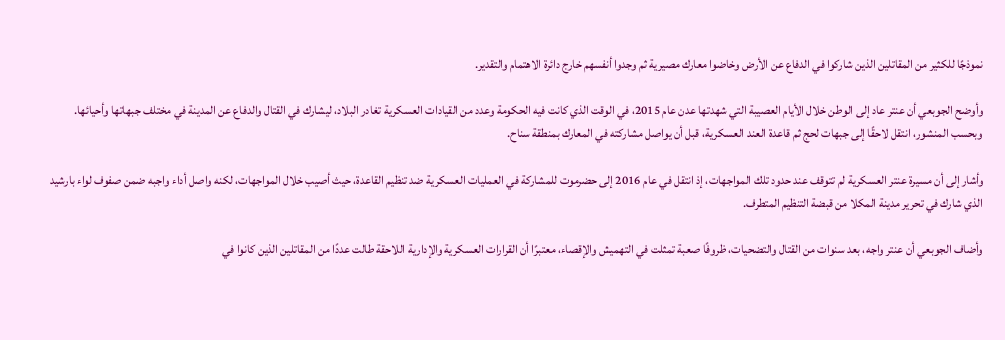نموذجًا للكثير من المقاتلين الذين شاركوا في الدفاع عن الأرض وخاضوا معارك مصيرية ثم وجدوا أنفسهم خارج دائرة الاهتمام والتقدير.

وأوضح الجوبعي أن عنتر عاد إلى الوطن خلال الأيام العصيبة التي شهدتها عدن عام 2015، في الوقت الذي كانت فيه الحكومة وعدد من القيادات العسكرية تغادر البلاد، ليشارك في القتال والدفاع عن المدينة في مختلف جبهاتها وأحيائها. وبحسب المنشور، انتقل لاحقًا إلى جبهات لحج ثم قاعدة العند العسكرية، قبل أن يواصل مشاركته في المعارك بمنطقة سناح.

وأشار إلى أن مسيرة عنتر العسكرية لم تتوقف عند حدود تلك المواجهات، إذ انتقل في عام 2016 إلى حضرموت للمشاركة في العمليات العسكرية ضد تنظيم القاعدة، حيث أصيب خلال المواجهات، لكنه واصل أداء واجبه ضمن صفوف لواء بارشيد الذي شارك في تحرير مدينة المكلا من قبضة التنظيم المتطرف.

وأضاف الجوبعي أن عنتر واجه، بعد سنوات من القتال والتضحيات، ظروفًا صعبة تمثلت في التهميش والإقصاء، معتبرًا أن القرارات العسكرية والإدارية اللاحقة طالت عددًا من المقاتلين الذين كانوا في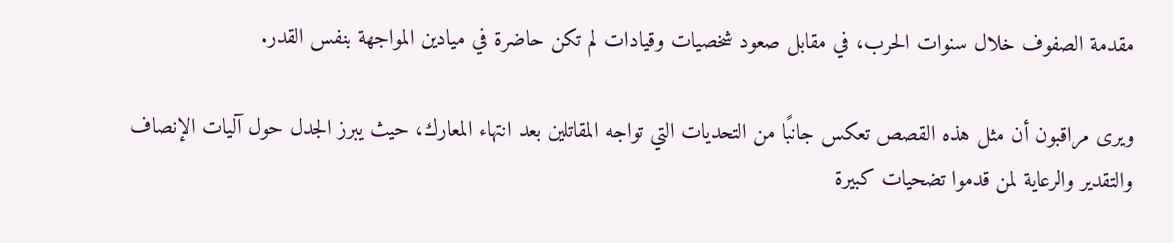مقدمة الصفوف خلال سنوات الحرب، في مقابل صعود شخصيات وقيادات لم تكن حاضرة في ميادين المواجهة بنفس القدر.

ويرى مراقبون أن مثل هذه القصص تعكس جانبًا من التحديات التي تواجه المقاتلين بعد انتهاء المعارك، حيث يبرز الجدل حول آليات الإنصاف والتقدير والرعاية لمن قدموا تضحيات كبيرة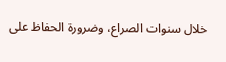خلال سنوات الصراع، وضرورة الحفاظ على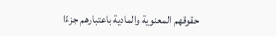حقوقهم المعنوية والمادية باعتبارهم جزءًا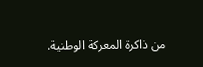من ذاكرة المعركة الوطنية.